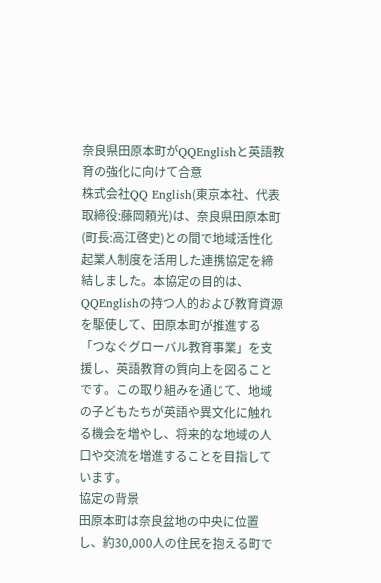奈良県田原本町がQQEnglishと英語教育の強化に向けて合意
株式会社QQ English(東京本社、代表取締役:藤岡頼光)は、奈良県田原本町(町長:高江啓史)との間で地域活性化起業人制度を活用した連携協定を締結しました。本協定の目的は、QQEnglishの持つ人的および教育資源を駆使して、田原本町が推進する「つなぐグローバル教育事業」を支援し、英語教育の質向上を図ることです。この取り組みを通じて、地域の子どもたちが英語や異文化に触れる機会を増やし、将来的な地域の人口や交流を増進することを目指しています。
協定の背景
田原本町は奈良盆地の中央に位置し、約30,000人の住民を抱える町で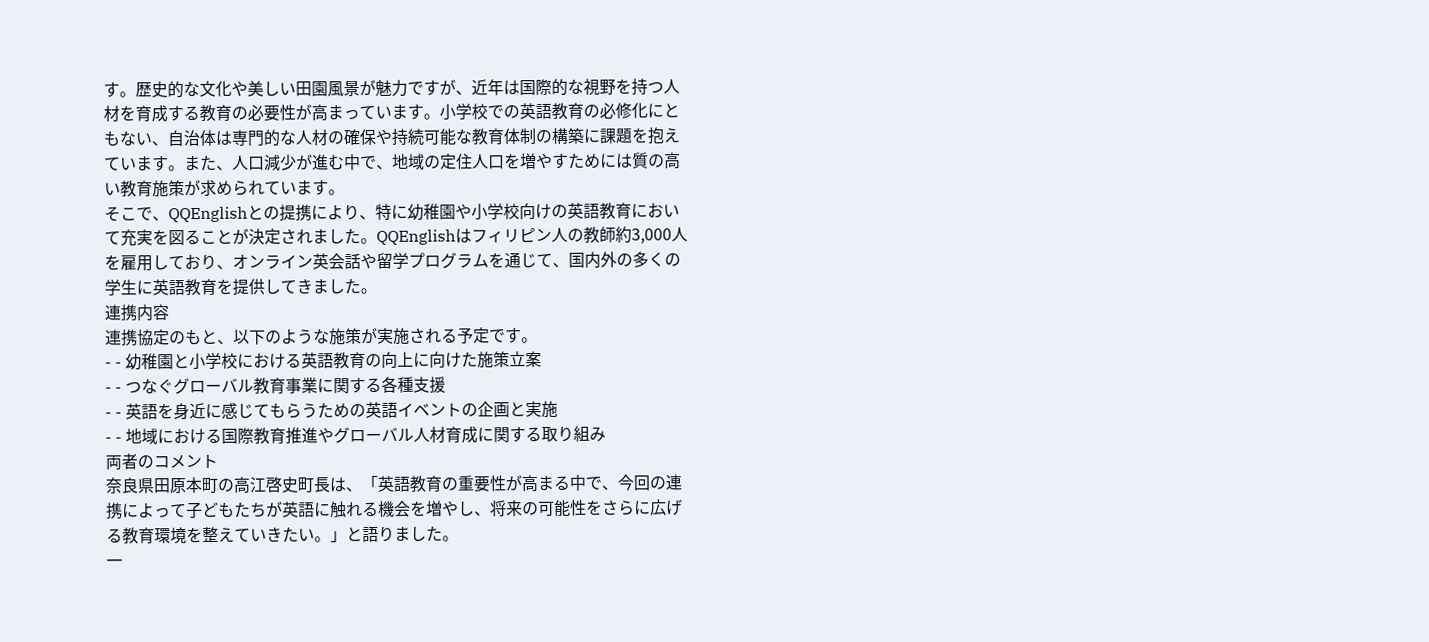す。歴史的な文化や美しい田園風景が魅力ですが、近年は国際的な視野を持つ人材を育成する教育の必要性が高まっています。小学校での英語教育の必修化にともない、自治体は専門的な人材の確保や持続可能な教育体制の構築に課題を抱えています。また、人口減少が進む中で、地域の定住人口を増やすためには質の高い教育施策が求められています。
そこで、QQEnglishとの提携により、特に幼稚園や小学校向けの英語教育において充実を図ることが決定されました。QQEnglishはフィリピン人の教師約3,000人を雇用しており、オンライン英会話や留学プログラムを通じて、国内外の多くの学生に英語教育を提供してきました。
連携内容
連携協定のもと、以下のような施策が実施される予定です。
- - 幼稚園と小学校における英語教育の向上に向けた施策立案
- - つなぐグローバル教育事業に関する各種支援
- - 英語を身近に感じてもらうための英語イベントの企画と実施
- - 地域における国際教育推進やグローバル人材育成に関する取り組み
両者のコメント
奈良県田原本町の高江啓史町長は、「英語教育の重要性が高まる中で、今回の連携によって子どもたちが英語に触れる機会を増やし、将来の可能性をさらに広げる教育環境を整えていきたい。」と語りました。
一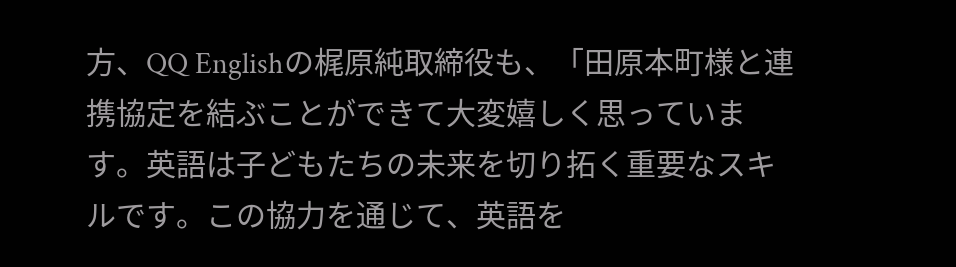方、QQ Englishの梶原純取締役も、「田原本町様と連携協定を結ぶことができて大変嬉しく思っています。英語は子どもたちの未来を切り拓く重要なスキルです。この協力を通じて、英語を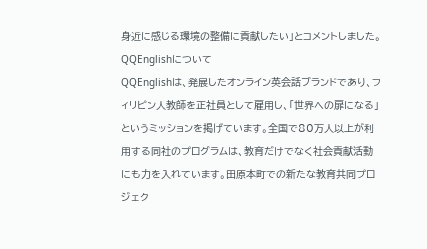身近に感じる環境の整備に貢献したい」とコメントしました。
QQEnglishについて
QQEnglishは、発展したオンライン英会話ブランドであり、フィリピン人教師を正社員として雇用し、「世界への扉になる」というミッションを掲げています。全国で80万人以上が利用する同社のプログラムは、教育だけでなく社会貢献活動にも力を入れています。田原本町での新たな教育共同プロジェク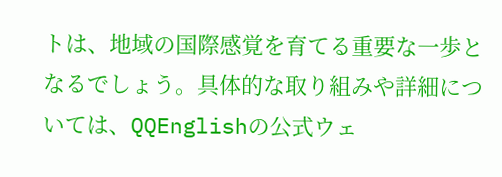トは、地域の国際感覚を育てる重要な一歩となるでしょう。具体的な取り組みや詳細については、QQEnglishの公式ウェ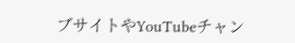ブサイトやYouTubeチャン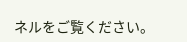ネルをご覧ください。